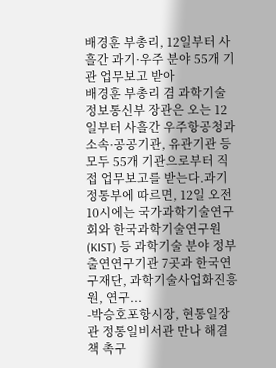배경훈 부총리, 12일부터 사흘간 과기·우주 분야 55개 기관 업무보고 받아
배경훈 부총리 겸 과학기술정보통신부 장관은 오는 12일부터 사흘간 우주항공청과 소속·공공기관, 유관기관 등 모두 55개 기관으로부터 직접 업무보고를 받는다.과기정통부에 따르면, 12일 오전 10시에는 국가과학기술연구회와 한국과학기술연구원(KIST) 등 과학기술 분야 정부출연연구기관 7곳과 한국연구재단, 과학기술사업화진흥원, 연구...
-박승호포항시장, 현통일장관 정통일비서관 만나 해결책 촉구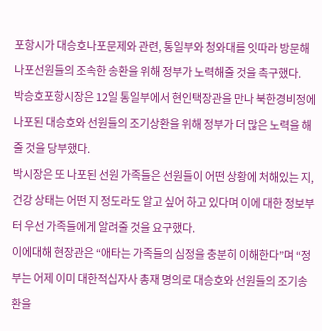포항시가 대승호나포문제와 관련, 통일부와 청와대를 잇따라 방문해 나포선원들의 조속한 송환을 위해 정부가 노력해줄 것을 촉구했다.
박승호포항시장은 12일 통일부에서 현인택장관을 만나 북한경비정에 나포된 대승호와 선원들의 조기상환을 위해 정부가 더 많은 노력을 해 줄 것을 당부했다.
박시장은 또 나포된 선원 가족들은 선원들이 어떤 상황에 처해있는 지, 건강 상태는 어떤 지 정도라도 알고 싶어 하고 있다며 이에 대한 정보부터 우선 가족들에게 알려줄 것을 요구했다.
이에대해 현장관은 “애타는 가족들의 심정을 충분히 이해한다”며 “정부는 어제 이미 대한적십자사 총재 명의로 대승호와 선원들의 조기송환을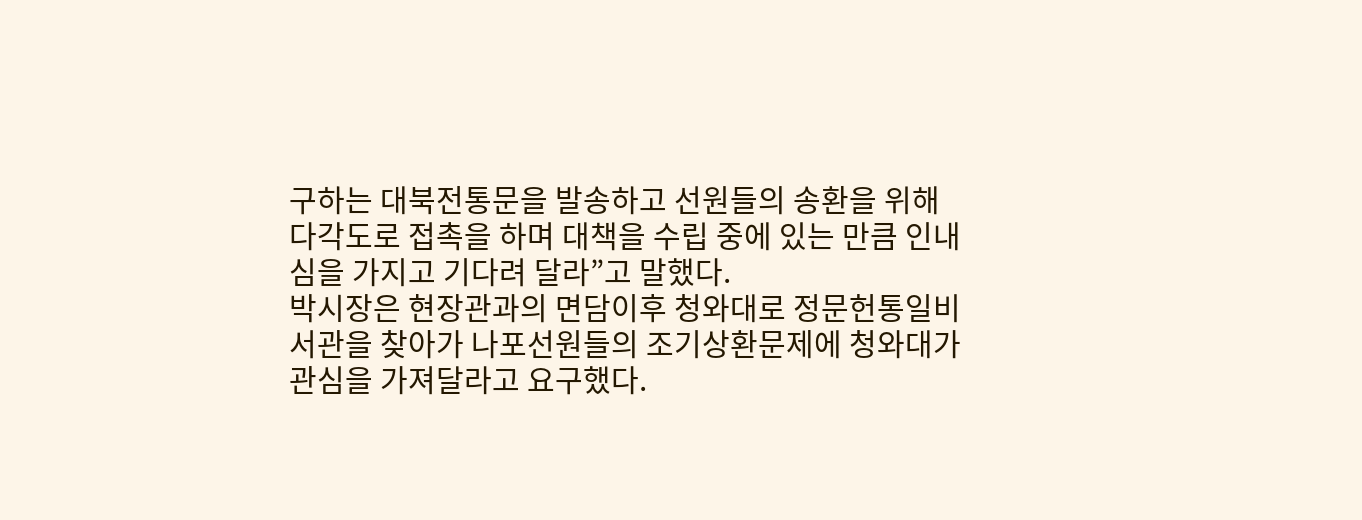구하는 대북전통문을 발송하고 선원들의 송환을 위해 다각도로 접촉을 하며 대책을 수립 중에 있는 만큼 인내심을 가지고 기다려 달라”고 말했다.
박시장은 현장관과의 면담이후 청와대로 정문헌통일비서관을 찾아가 나포선원들의 조기상환문제에 청와대가 관심을 가져달라고 요구했다.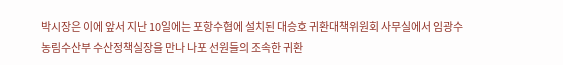박시장은 이에 앞서 지난 10일에는 포항수협에 설치된 대승호 귀환대책위원회 사무실에서 임광수 농림수산부 수산정책실장을 만나 나포 선원들의 조속한 귀환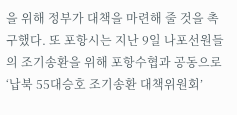을 위해 정부가 대책을 마련해 줄 것을 촉구했다. 또 포항시는 지난 9일 나포선원들의 조기송환을 위해 포항수협과 공동으로 ‘납북 55대승호 조기송환 대책위원회’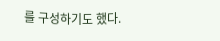를 구성하기도 했다.